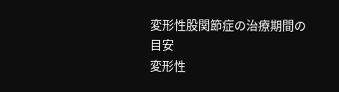変形性股関節症の治療期間の目安
変形性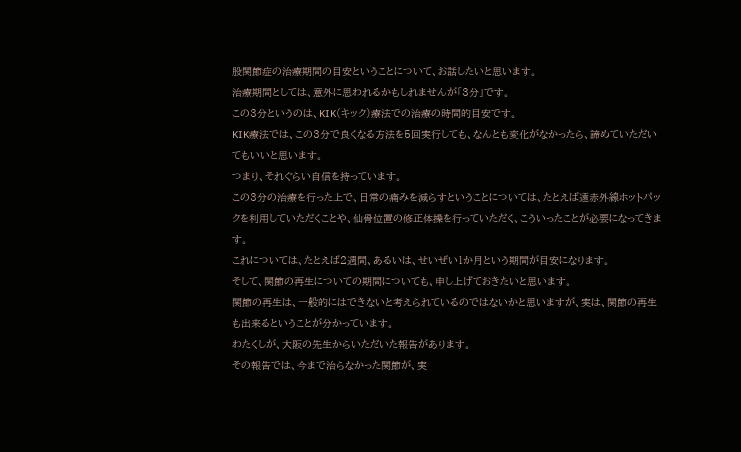股関節症の治療期間の目安ということについて、お話したいと思います。
治療期間としては、意外に思われるかもしれませんが「3分」です。
この3分というのは、KIK(キック)療法での治療の時間的目安です。
KIK療法では、この3分で良くなる方法を5回実行しても、なんとも変化がなかったら、諦めていただいてもいいと思います。
つまり、それぐらい自信を持っています。
この3分の治療を行った上で、日常の痛みを減らすということについては、たとえば遠赤外線ホットパックを利用していただくことや、仙骨位置の修正体操を行っていただく、こういったことが必要になってきます。
これについては、たとえば2週間、あるいは、せいぜい1か月という期間が目安になります。
そして、関節の再生についての期間についても、申し上げておきたいと思います。
関節の再生は、一般的にはできないと考えられているのではないかと思いますが、実は、関節の再生も出来るということが分かっています。
わたくしが、大阪の先生からいただいた報告があります。
その報告では、今まで治らなかった関節が、実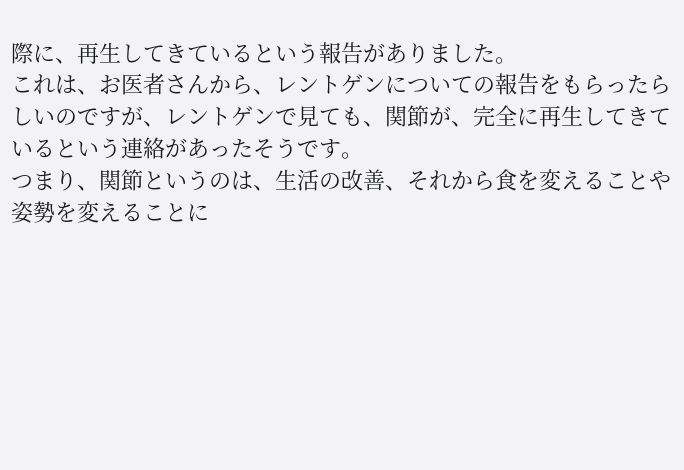際に、再生してきているという報告がありました。
これは、お医者さんから、レントゲンについての報告をもらったらしいのですが、レントゲンで見ても、関節が、完全に再生してきているという連絡があったそうです。
つまり、関節というのは、生活の改善、それから食を変えることや姿勢を変えることに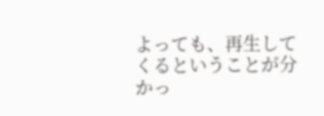よっても、再生してくるということが分かっ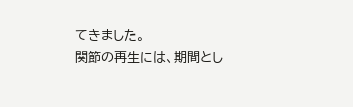てきました。
関節の再生には、期間とし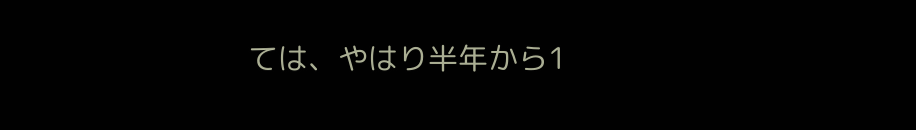ては、やはり半年から1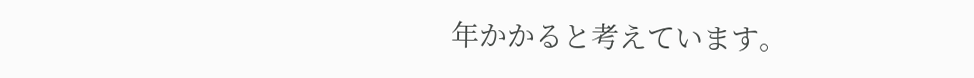年かかると考えています。